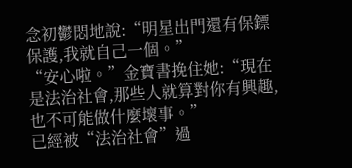念初鬱悶地說:“明星出門還有保鏢保護,我就自己一個。”
“安心啦。”金寶書挽住她:“現在是法治社會,那些人就算對你有興趣,也不可能做什麼壞事。”
已經被“法治社會”過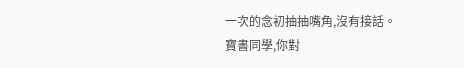一次的念初抽抽嘴角,沒有接話。
寶書同學,你對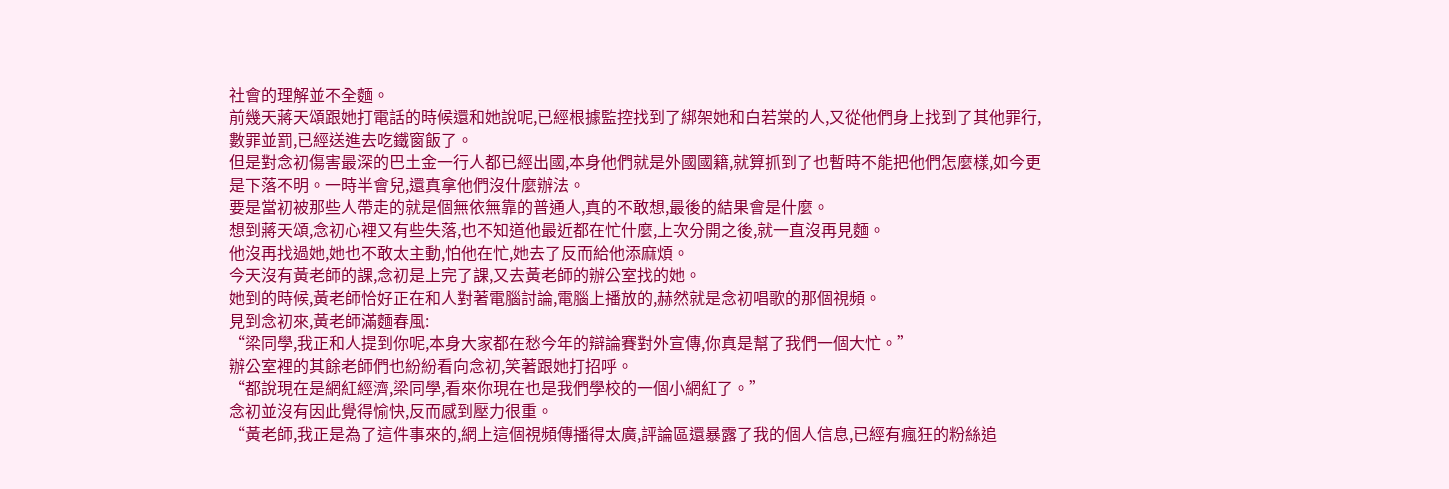社會的理解並不全麵。
前幾天蔣天頌跟她打電話的時候還和她說呢,已經根據監控找到了綁架她和白若棠的人,又從他們身上找到了其他罪行,數罪並罰,已經送進去吃鐵窗飯了。
但是對念初傷害最深的巴土金一行人都已經出國,本身他們就是外國國籍,就算抓到了也暫時不能把他們怎麼樣,如今更是下落不明。一時半會兒,還真拿他們沒什麼辦法。
要是當初被那些人帶走的就是個無依無靠的普通人,真的不敢想,最後的結果會是什麼。
想到蔣天頌,念初心裡又有些失落,也不知道他最近都在忙什麼,上次分開之後,就一直沒再見麵。
他沒再找過她,她也不敢太主動,怕他在忙,她去了反而給他添麻煩。
今天沒有黃老師的課,念初是上完了課,又去黃老師的辦公室找的她。
她到的時候,黃老師恰好正在和人對著電腦討論,電腦上播放的,赫然就是念初唱歌的那個視頻。
見到念初來,黃老師滿麵春風:
“梁同學,我正和人提到你呢,本身大家都在愁今年的辯論賽對外宣傳,你真是幫了我們一個大忙。”
辦公室裡的其餘老師們也紛紛看向念初,笑著跟她打招呼。
“都說現在是網紅經濟,梁同學,看來你現在也是我們學校的一個小網紅了。”
念初並沒有因此覺得愉快,反而感到壓力很重。
“黃老師,我正是為了這件事來的,網上這個視頻傳播得太廣,評論區還暴露了我的個人信息,已經有瘋狂的粉絲追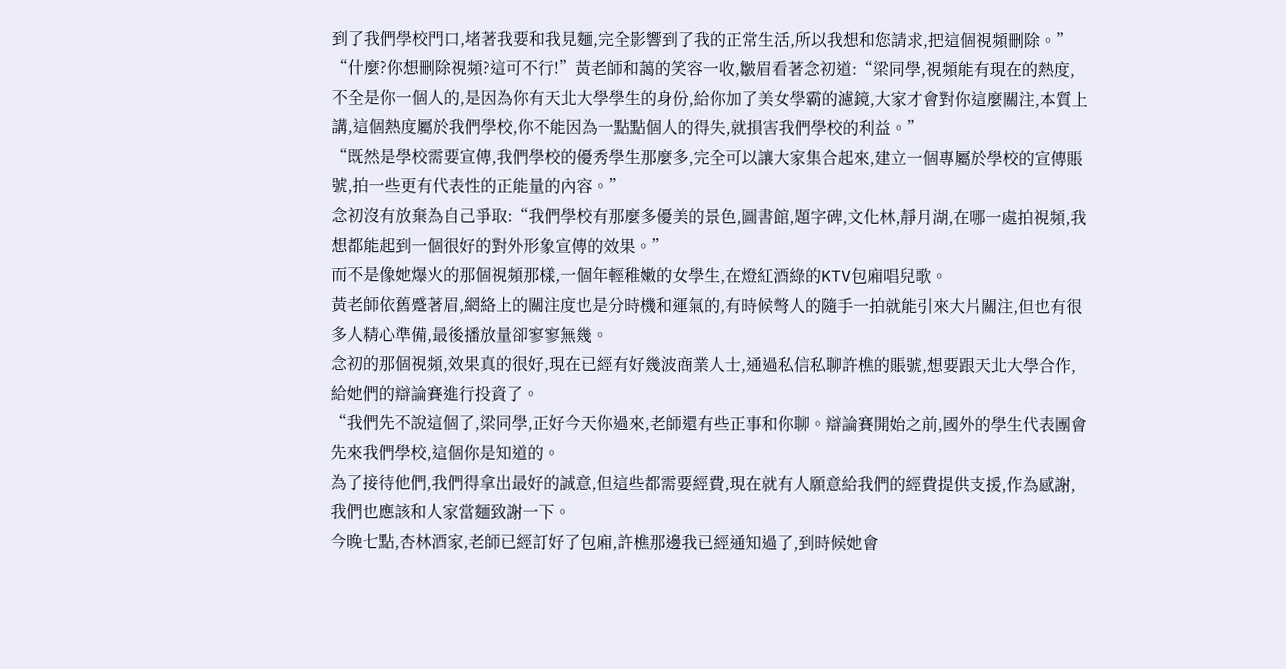到了我們學校門口,堵著我要和我見麵,完全影響到了我的正常生活,所以我想和您請求,把這個視頻刪除。”
“什麼?你想刪除視頻?這可不行!”黃老師和藹的笑容一收,皺眉看著念初道:“梁同學,視頻能有現在的熱度,不全是你一個人的,是因為你有天北大學學生的身份,給你加了美女學霸的濾鏡,大家才會對你這麼關注,本質上講,這個熱度屬於我們學校,你不能因為一點點個人的得失,就損害我們學校的利益。”
“既然是學校需要宣傳,我們學校的優秀學生那麼多,完全可以讓大家集合起來,建立一個專屬於學校的宣傳賬號,拍一些更有代表性的正能量的內容。”
念初沒有放棄為自己爭取:“我們學校有那麼多優美的景色,圖書館,題字碑,文化林,靜月湖,在哪一處拍視頻,我想都能起到一個很好的對外形象宣傳的效果。”
而不是像她爆火的那個視頻那樣,一個年輕稚嫩的女學生,在燈紅酒綠的KTV包廂唱兒歌。
黃老師依舊蹙著眉,網絡上的關注度也是分時機和運氣的,有時候彆人的隨手一拍就能引來大片關注,但也有很多人精心準備,最後播放量卻寥寥無幾。
念初的那個視頻,效果真的很好,現在已經有好幾波商業人士,通過私信私聊許樵的賬號,想要跟天北大學合作,給她們的辯論賽進行投資了。
“我們先不說這個了,梁同學,正好今天你過來,老師還有些正事和你聊。辯論賽開始之前,國外的學生代表團會先來我們學校,這個你是知道的。
為了接待他們,我們得拿出最好的誠意,但這些都需要經費,現在就有人願意給我們的經費提供支援,作為感謝,我們也應該和人家當麵致謝一下。
今晚七點,杏林酒家,老師已經訂好了包廂,許樵那邊我已經通知過了,到時候她會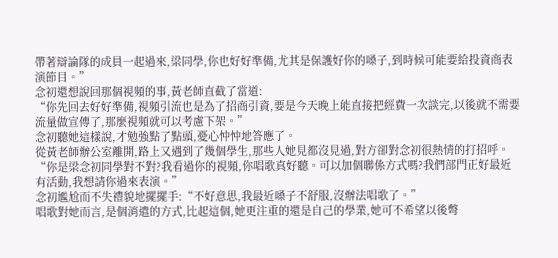帶著辯論隊的成員一起過來,梁同學,你也好好準備,尤其是保護好你的嗓子,到時候可能要給投資商表演節目。”
念初還想說回那個視頻的事,黃老師直截了當道:
“你先回去好好準備,視頻引流也是為了招商引資,要是今天晚上能直接把經費一次談完,以後就不需要流量做宣傳了,那麼視頻就可以考慮下架。”
念初聽她這樣說,才勉強點了點頭,憂心忡忡地答應了。
從黃老師辦公室離開,路上又遇到了幾個學生,那些人她見都沒見過,對方卻對念初很熱情的打招呼。
“你是梁念初同學對不對?我看過你的視頻,你唱歌真好聽。可以加個聯係方式嗎?我們部門正好最近有活動,我想請你過來表演。”
念初尷尬而不失禮貌地擺擺手:“不好意思,我最近嗓子不舒服,沒辦法唱歌了。”
唱歌對她而言,是個消遣的方式,比起這個,她更注重的還是自己的學業,她可不希望以後彆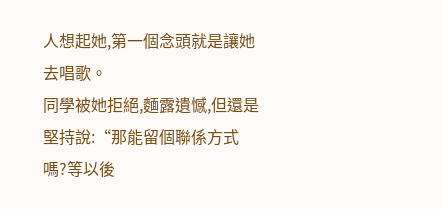人想起她,第一個念頭就是讓她去唱歌。
同學被她拒絕,麵露遺憾,但還是堅持說:“那能留個聯係方式嗎?等以後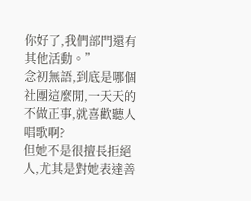你好了,我們部門還有其他活動。”
念初無語,到底是哪個社團這麼閒,一天天的不做正事,就喜歡聽人唱歌啊?
但她不是很擅長拒絕人,尤其是對她表達善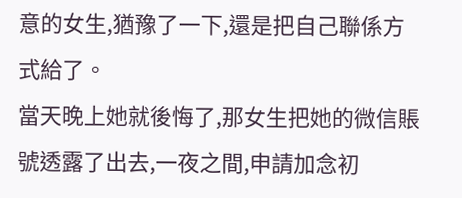意的女生,猶豫了一下,還是把自己聯係方式給了。
當天晚上她就後悔了,那女生把她的微信賬號透露了出去,一夜之間,申請加念初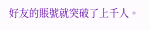好友的賬號就突破了上千人。